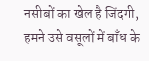नसीबों का खेल है जिंदगी,
हमने उसे वसूलों में बाँध के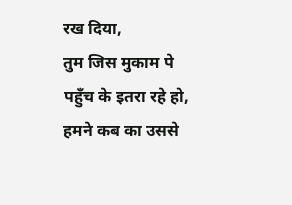रख दिया,
तुम जिस मुकाम पे पहुँच के इतरा रहे हो,
हमने कब का उससे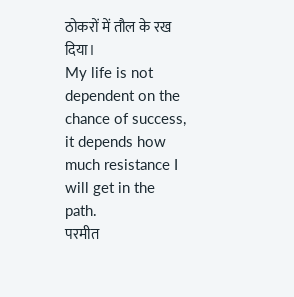ठोकरों में तौल के रख दिया।
My life is not dependent on the chance of success, it depends how much resistance I will get in the path.
परमीत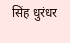सिंह धुरंधर